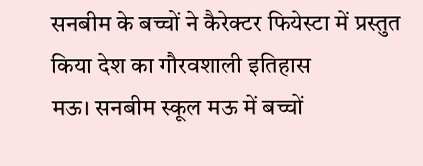सनबीम के बच्चों ने कैरेक्टर फियेस्टा में प्रस्तुत किया देश का गौरवशाली इतिहास
मऊ। सनबीम स्कूल मऊ में बच्चों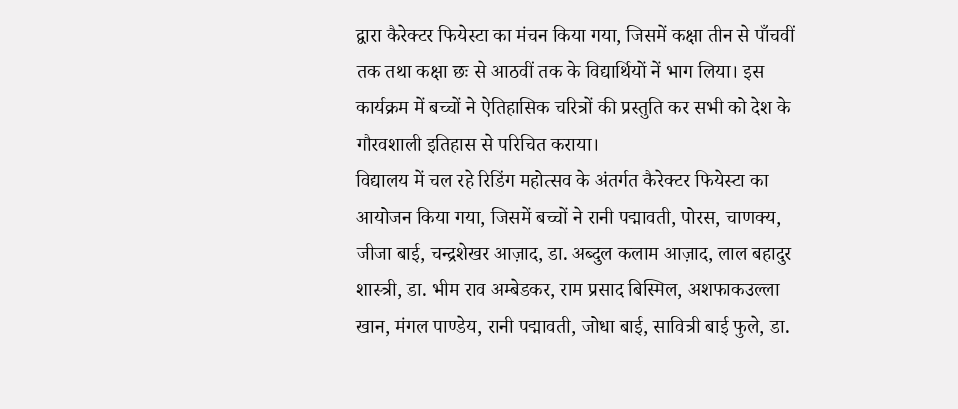द्वारा कैरेक्टर फियेस्टा का मंचन किया गया, जिसमें कक्षा तीन से पाँचवीं तक तथा कक्षा छः से आठवीं तक के विद्यार्थियों नें भाग लिया। इस कार्यक्रम में बच्चों ने ऐतिहासिक चरित्रों की प्रस्तुति कर सभी को देश के गौरवशाली इतिहास से परिचित कराया।
विद्यालय में चल रहे रिडिंग महोत्सव के अंतर्गत कैरेक्टर फियेस्टा का आयोजन किया गया, जिसमें बच्चों ने रानी पद्मावती, पोरस, चाणक्य, जीजा बाई, चन्द्रशेखर आज़ाद, डा. अब्दुल कलाम आज़ाद, लाल बहादुर शास्त्री, डा. भीम राव अम्बेडकर, राम प्रसाद बिस्मिल, अशफाकउल्ला खान, मंगल पाण्डेय, रानी पद्मावती, जोधा बाई, सावित्री बाई फुले, डा.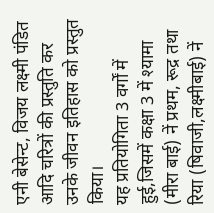एनी बेसेन्ट, विजय लक्ष्मी पंडित आदि चरित्रों की प्रस्तुति कर उनके जीवन इतिहास को प्रस्तुत किया।
यह प्रतियोगिता 3 वर्गों में हुई,जिसमें कक्षा 3 में श्यामा (मीरा बाई) नें प्रथम, रूद्र तथा रिया (षिवाजी,लक्ष्मीबाई) नें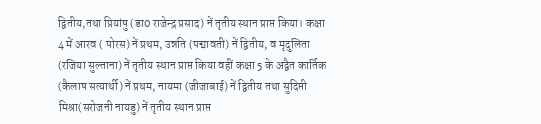द्वितीय,तथा प्रियांषु (डा0 राजेन्द्र प्रसाद) नें तृतीय स्थान प्राप्त किया। कक्षा 4 में आरव ( पोरस) नें प्रथम, उन्नति (पद्मावती) नें द्वितीय, व मृदुलिता (रजिया सुल्ताना) नें तृतीय स्थान प्राप्त किया वहीं कक्षा 5 के अद्वैत कार्तिक (कैलाष सत्यार्थी) नें प्रथम, नायमा (जीजाबाई) नें द्वितीय तथा सुदिप्ती मिश्रा(सरोजनी नायडु) नें तृतीय स्थान प्राप्त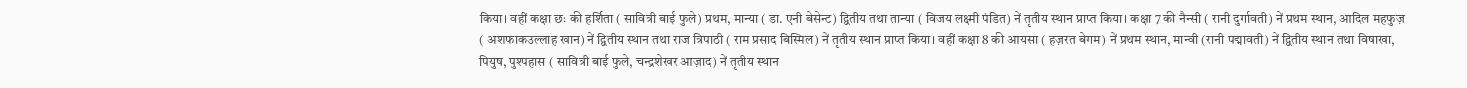किया। वहीं कक्षा छः की हर्शिता ( सावित्री बाई फुले) प्रथम, मान्या ( डा. एनी बेसेन्ट) द्वितीय तथा तान्या ( विजय लक्ष्मी पंडित) नें तृतीय स्थान प्राप्त किया। कक्षा 7 की नैन्सी ( रानी दुर्गावती) नें प्रथम स्थान, आदिल महफुज़ ( अशफाकउल्लाह खान) नें द्वितीय स्थान तथा राज त्रिपाठी ( राम प्रसाद बिस्मिल) नें तृतीय स्थान प्राप्त किया। वहीं कक्षा 8 की आयसा ( हज़रत बेगम) नें प्रथम स्थान, मान्वी (रानी पद्मावती) नें द्वितीय स्थान तथा विषाखा, पियुष, पुश्पहास ( सावित्री बाई फुले, चन्द्रशेखर आज़ाद) नें तृतीय स्थान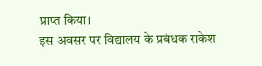प्राप्त किया।
इस अवसर पर विद्यालय के प्रबंधक राकेश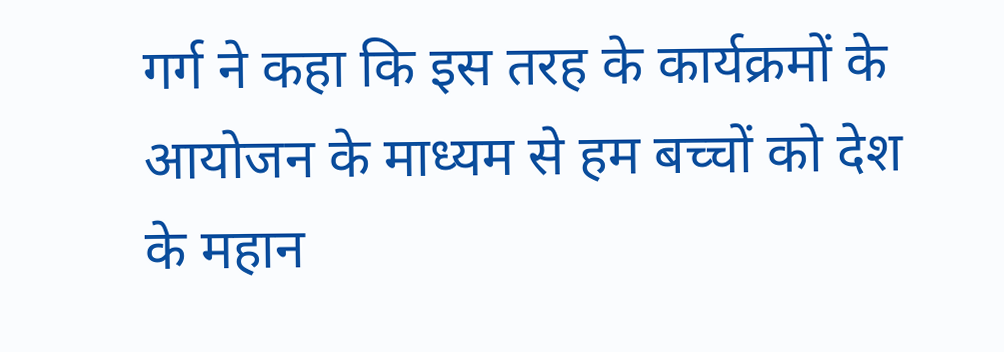गर्ग ने कहा कि इस तरह के कार्यक्रमों के आयोजन के माध्यम से हम बच्चों को देश के महान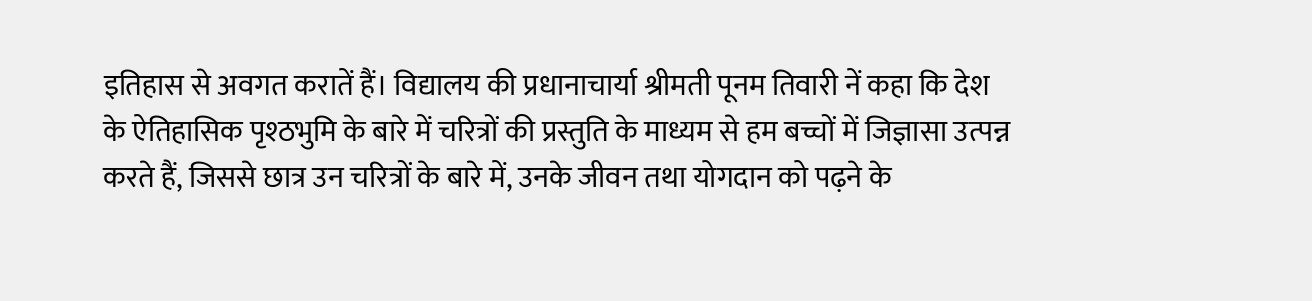इतिहास से अवगत करातें हैं। विद्यालय की प्रधानाचार्या श्रीमती पूनम तिवारी नें कहा कि देश के ऐतिहासिक पृश्ठभुमि के बारे में चरित्रों की प्रस्तुति के माध्यम से हम बच्चों में जिज्ञासा उत्पन्न करते हैं, जिससे छात्र उन चरित्रों के बारे में, उनके जीवन तथा योगदान को पढ़ने के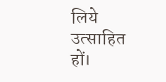लिये उत्साहित हों।